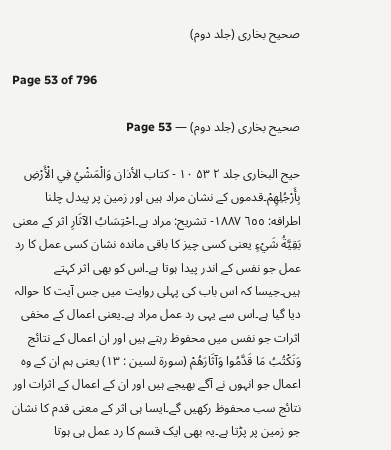صحیح بخاری (جلد دوم)

Page 53 of 796

صحیح بخاری (جلد دوم) — Page 53

حيح البخاری جلد ۲ ۵۳ ١٠ - كتاب الأذان وَالْمَشْيُ فِي الْأَرْضِ بِأَرْجُلِهِمْ۔قدموں کے نشان مراد ہیں اور زمین پر پیدل چلنا اطرافه: ٦٥٥ ١٨٨٧- تشریح: مراد ہے۔احْتِسَابُ الآثَارِ اثر کے معنی بَقِيَّةُ شَيْءٍ یعنی کسی چیز کا باقی ماندہ نشان کسی عمل کا رد عمل جو نفس کے اندر پیدا ہوتا ہے۔اس کو بھی اثر کہتے ہیں۔جیسا کہ اس باب کی پہلی روایت میں جس آیت کا حوالہ دیا گیا ہے۔اس سے یہی رد عمل مراد ہے۔یعنی اعمال کے مخفی اثرات جو نفس میں محفوظ رہتے ہیں اور ان اعمال کے نتائج وَنَكْتُبُ مَا قَدَّمُوا وَآثَارَهُمْ (سورة لسین : ۱۳) یعنی ہم ان کے وہ اعمال جو انہوں نے آگے بھیجے ہیں اور ان کے اعمال کے اثرات اور نتائج سب محفوظ رکھیں گے۔ایسا ہی اثر کے معنی قدم کا نشان جو زمین پر پڑتا ہے۔یہ بھی ایک قسم کا رد عمل ہی ہوتا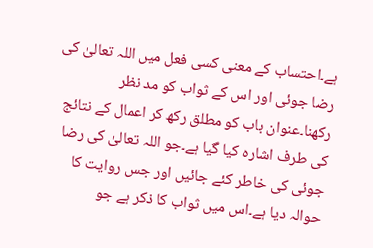ہے۔احتساب کے معنی کسی فعل میں اللہ تعالیٰ کی رضا جوئی اور اس کے ثواب کو مد نظر رکھنا۔عنوان باب کو مطلق رکھ کر اعمال کے نتائج کی طرف اشارہ کیا گیا ہے۔جو اللہ تعالیٰ کی رضا جوئی کی خاطر کئے جائیں اور جس روایت کا حوالہ دیا ہے۔اس میں ثواب کا ذکر ہے جو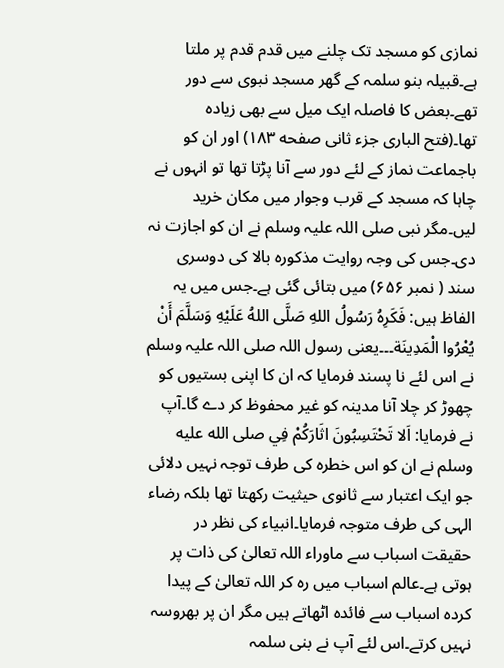نمازی کو مسجد تک چلنے میں قدم قدم پر ملتا ہے۔قبیلہ بنو سلمہ کے گھر مسجد نبوی سے دور تھے۔بعض کا فاصلہ ایک میل سے بھی زیادہ تھا۔(فتح الباری جزء ثانی صفحه ۱۸۳) اور ان کو باجماعت نماز کے لئے دور سے آنا پڑتا تھا تو انہوں نے چاہا کہ مسجد کے قرب وجوار میں مکان خرید لیں۔مگر نبی صلی اللہ علیہ وسلم نے ان کو اجازت نہ دی۔جس کی وجہ روایت مذکورہ بالا کی دوسری سند ( نمبر ۶۵۶) میں بتائی گئی ہے۔جس میں یہ الفاظ ہیں: فَكَرِهُ رَسُولُ اللهِ صَلَّى اللهُ عَلَيْهِ وَسَلَّمَ أَنْ يُعْرُوا الْمَدِينَة۔۔۔يعنى رسول اللہ صلی اللہ علیہ وسلم نے اس لئے نا پسند فرمایا کہ ان کا اپنی بستیوں کو چھوڑ کر چلا آنا مدینہ کو غیر محفوظ کر دے گا۔آپ نے فرمایا: اَلا تَحْتَسِبُونَ اثَارَكُمْ فِي صلى الله عليه وسلم نے ان کو اس خطرہ کی طرف توجہ نہیں دلائی جو ایک اعتبار سے ثانوی حیثیت رکھتا تھا بلکہ رضاء الہی کی طرف متوجہ فرمایا۔انبیاء کی نظر در حقیقت اسباب سے ماوراء اللہ تعالیٰ کی ذات پر ہوتی ہے۔عالم اسباب میں رہ کر اللہ تعالیٰ کے پیدا کردہ اسباب سے فائدہ اٹھاتے ہیں مگر ان پر بھروسہ نہیں کرتے۔اس لئے آپ نے بنی سلمہ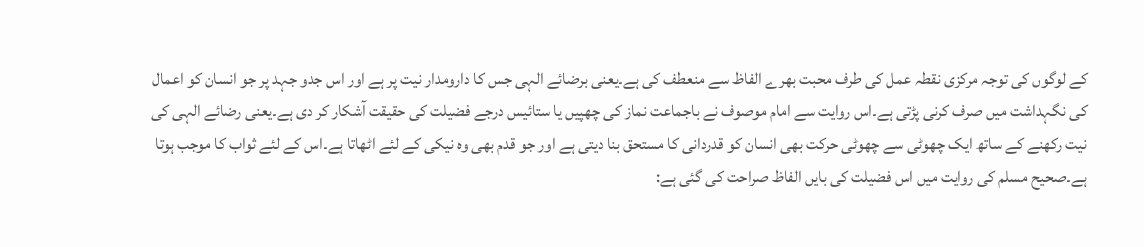کے لوگوں کی توجہ مرکزی نقطہ عمل کی طرف محبت بھرے الفاظ سے منعطف کی ہے۔یعنی برضائے الہی جس کا دارومدار نیت پر ہے اور اس جدو جہد پر جو انسان کو اعمال کی نگہداشت میں صرف کرنی پڑتی ہے۔اس روایت سے امام موصوف نے باجماعت نماز کی چھپیں یا ستائیس درجے فضیلت کی حقیقت آشکار کر دی ہے۔یعنی رضائے الہی کی نیت رکھنے کے ساتھ ایک چھوٹی سے چھوٹی حرکت بھی انسان کو قدردانی کا مستحق بنا دیتی ہے اور جو قدم بھی وہ نیکی کے لئے اٹھاتا ہے۔اس کے لئے ثواب کا موجب ہوتا ہے۔صحیح مسلم کی روایت میں اس فضیلت کی بایں الفاظ صراحت کی گئی ہے: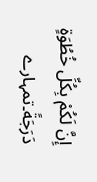إِنَّ لَكُمْ بِكُلِّ خُطُوَةٍ دَرَجَةً۔تمہارے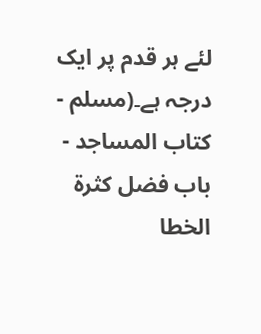لئے ہر قدم پر ایک درجہ ہے۔(مسلم - کتاب المساجد - باب فضل كثرة الخطا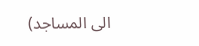الى المساجد)